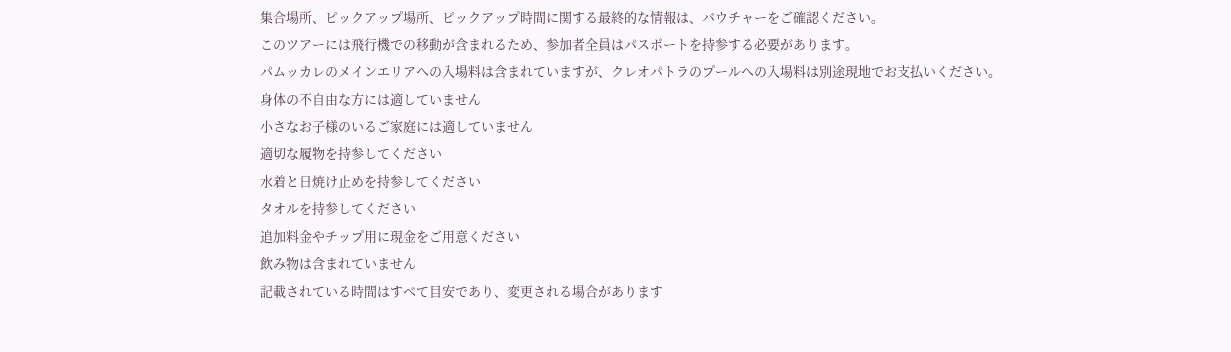集合場所、ピックアップ場所、ピックアップ時間に関する最終的な情報は、バウチャーをご確認ください。
このツアーには飛行機での移動が含まれるため、参加者全員はパスポートを持参する必要があります。
パムッカレのメインエリアへの入場料は含まれていますが、クレオパトラのプールへの入場料は別途現地でお支払いください。
身体の不自由な方には適していません
小さなお子様のいるご家庭には適していません
適切な履物を持参してください
水着と日焼け止めを持参してください
タオルを持参してください
追加料金やチップ用に現金をご用意ください
飲み物は含まれていません
記載されている時間はすべて目安であり、変更される場合があります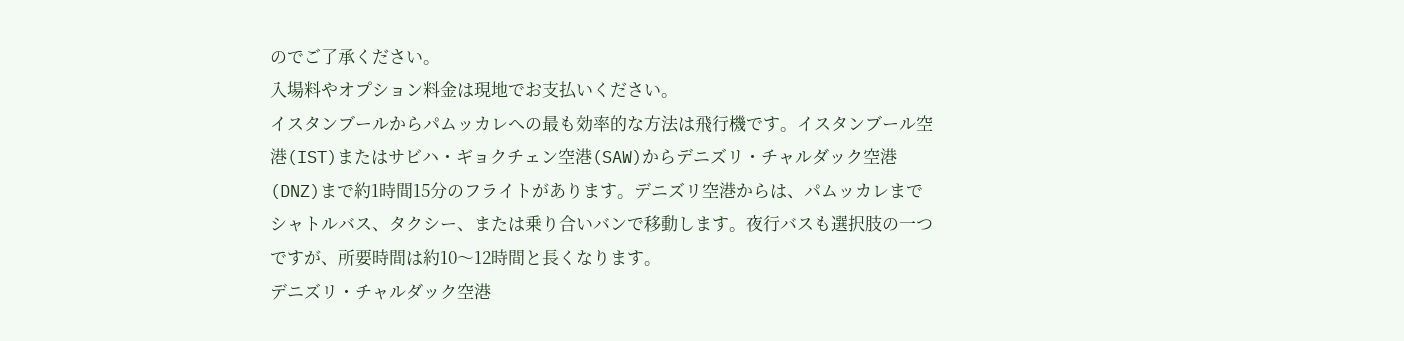のでご了承ください。
入場料やオプション料金は現地でお支払いください。
イスタンブールからパムッカレへの最も効率的な方法は飛行機です。イスタンブール空港(IST)またはサビハ・ギョクチェン空港(SAW)からデニズリ・チャルダック空港(DNZ)まで約1時間15分のフライトがあります。デニズリ空港からは、パムッカレまでシャトルバス、タクシー、または乗り合いバンで移動します。夜行バスも選択肢の一つですが、所要時間は約10〜12時間と長くなります。
デニズリ・チャルダック空港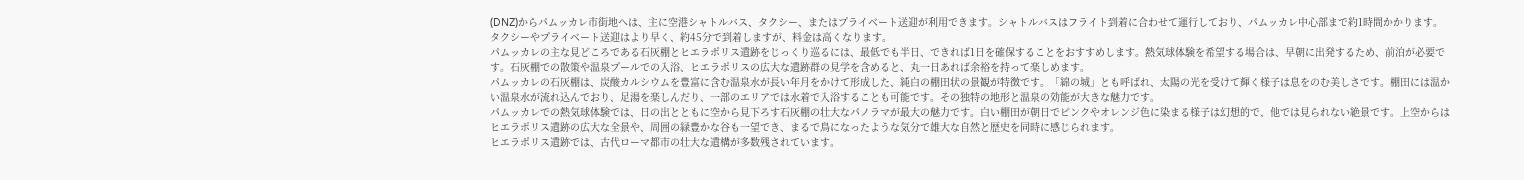(DNZ)からパムッカレ市街地へは、主に空港シャトルバス、タクシー、またはプライベート送迎が利用できます。シャトルバスはフライト到着に合わせて運行しており、パムッカレ中心部まで約1時間かかります。タクシーやプライベート送迎はより早く、約45分で到着しますが、料金は高くなります。
パムッカレの主な見どころである石灰棚とヒエラポリス遺跡をじっくり巡るには、最低でも半日、できれば1日を確保することをおすすめします。熱気球体験を希望する場合は、早朝に出発するため、前泊が必要です。石灰棚での散策や温泉プールでの入浴、ヒエラポリスの広大な遺跡群の見学を含めると、丸一日あれば余裕を持って楽しめます。
パムッカレの石灰棚は、炭酸カルシウムを豊富に含む温泉水が長い年月をかけて形成した、純白の棚田状の景観が特徴です。「綿の城」とも呼ばれ、太陽の光を受けて輝く様子は息をのむ美しさです。棚田には温かい温泉水が流れ込んでおり、足湯を楽しんだり、一部のエリアでは水着で入浴することも可能です。その独特の地形と温泉の効能が大きな魅力です。
パムッカレでの熱気球体験では、日の出とともに空から見下ろす石灰棚の壮大なパノラマが最大の魅力です。白い棚田が朝日でピンクやオレンジ色に染まる様子は幻想的で、他では見られない絶景です。上空からはヒエラポリス遺跡の広大な全景や、周囲の緑豊かな谷も一望でき、まるで鳥になったような気分で雄大な自然と歴史を同時に感じられます。
ヒエラポリス遺跡では、古代ローマ都市の壮大な遺構が多数残されています。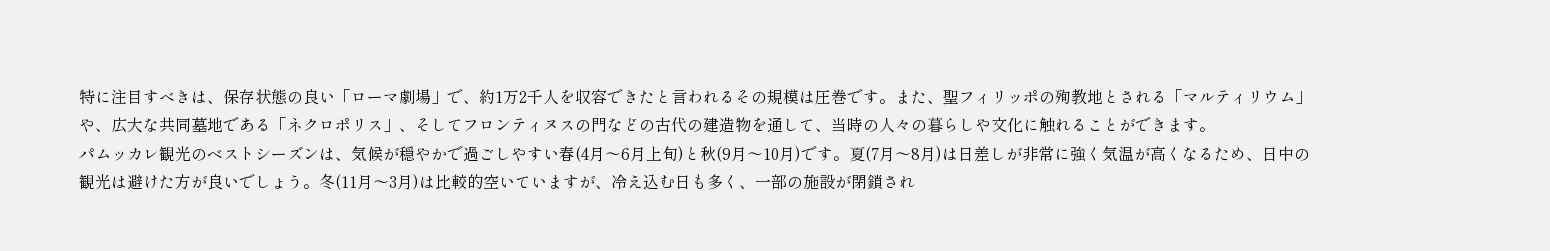特に注目すべきは、保存状態の良い「ローマ劇場」で、約1万2千人を収容できたと言われるその規模は圧巻です。また、聖フィリッポの殉教地とされる「マルティリウム」や、広大な共同墓地である「ネクロポリス」、そしてフロンティヌスの門などの古代の建造物を通して、当時の人々の暮らしや文化に触れることができます。
パムッカレ観光のベストシーズンは、気候が穏やかで過ごしやすい春(4月〜6月上旬)と秋(9月〜10月)です。夏(7月〜8月)は日差しが非常に強く気温が高くなるため、日中の観光は避けた方が良いでしょう。冬(11月〜3月)は比較的空いていますが、冷え込む日も多く、一部の施設が閉鎖され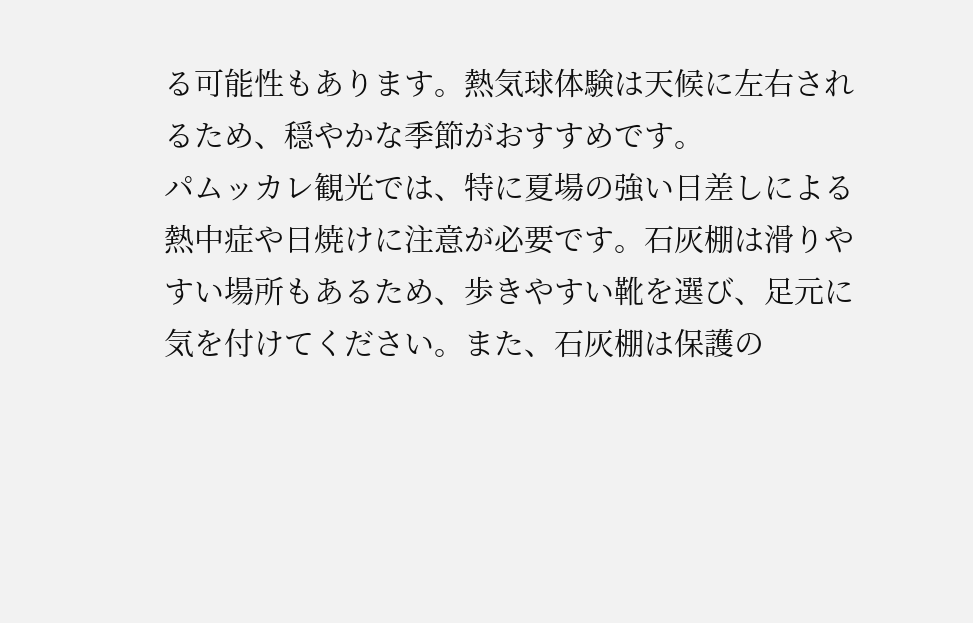る可能性もあります。熱気球体験は天候に左右されるため、穏やかな季節がおすすめです。
パムッカレ観光では、特に夏場の強い日差しによる熱中症や日焼けに注意が必要です。石灰棚は滑りやすい場所もあるため、歩きやすい靴を選び、足元に気を付けてください。また、石灰棚は保護の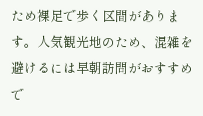ため裸足で歩く区間があります。人気観光地のため、混雑を避けるには早朝訪問がおすすめで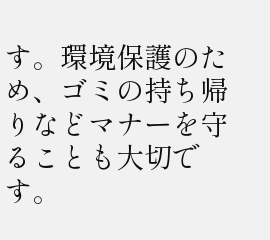す。環境保護のため、ゴミの持ち帰りなどマナーを守ることも大切です。